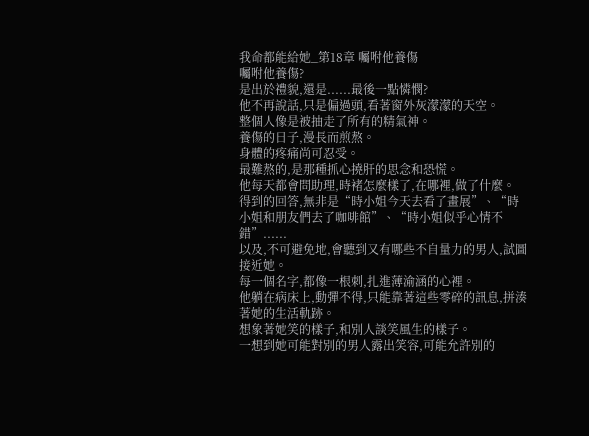我命都能給她_第18章 囑咐他養傷
囑咐他養傷?
是出於禮貌,還是......最後一點憐憫?
他不再說話,只是偏過頭,看著窗外灰濛濛的天空。
整個人像是被抽走了所有的精氣神。
養傷的日子,漫長而煎熬。
身體的疼痛尚可忍受。
最難熬的,是那種抓心撓肝的思念和恐慌。
他每天都會問助理,時褚怎麼樣了,在哪裡,做了什麼。
得到的回答,無非是“時小姐今天去看了畫展”、“時小姐和朋友們去了咖啡館”、“時小姐似乎心情不錯”......
以及,不可避免地,會聽到又有哪些不自量力的男人,試圖接近她。
每一個名字,都像一根刺,扎進薄渝涵的心裡。
他躺在病床上,動彈不得,只能靠著這些零碎的訊息,拼湊著她的生活軌跡。
想象著她笑的樣子,和別人談笑風生的樣子。
一想到她可能對別的男人露出笑容,可能允許別的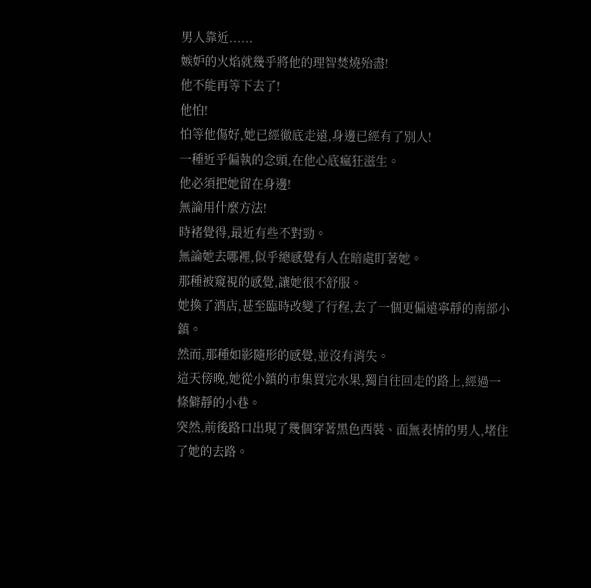男人靠近......
嫉妒的火焰就幾乎將他的理智焚燒殆盡!
他不能再等下去了!
他怕!
怕等他傷好,她已經徹底走遠,身邊已經有了別人!
一種近乎偏執的念頭,在他心底瘋狂滋生。
他必須把她留在身邊!
無論用什麼方法!
時褚覺得,最近有些不對勁。
無論她去哪裡,似乎總感覺有人在暗處盯著她。
那種被窺視的感覺,讓她很不舒服。
她換了酒店,甚至臨時改變了行程,去了一個更偏遠寧靜的南部小鎮。
然而,那種如影隨形的感覺,並沒有消失。
這天傍晚,她從小鎮的市集買完水果,獨自往回走的路上,經過一條僻靜的小巷。
突然,前後路口出現了幾個穿著黑色西裝、面無表情的男人,堵住了她的去路。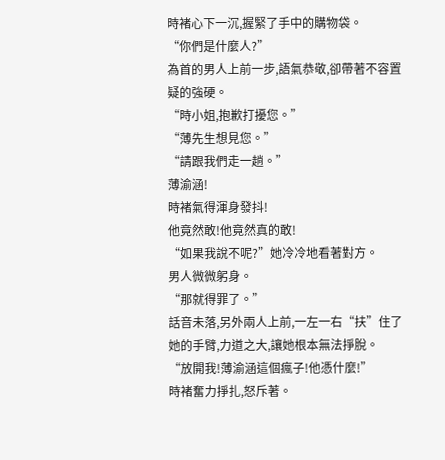時褚心下一沉,握緊了手中的購物袋。
“你們是什麼人?”
為首的男人上前一步,語氣恭敬,卻帶著不容置疑的強硬。
“時小姐,抱歉打擾您。”
“薄先生想見您。”
“請跟我們走一趟。”
薄渝涵!
時褚氣得渾身發抖!
他竟然敢!他竟然真的敢!
“如果我說不呢?”她冷冷地看著對方。
男人微微躬身。
“那就得罪了。”
話音未落,另外兩人上前,一左一右“扶”住了她的手臂,力道之大,讓她根本無法掙脫。
“放開我!薄渝涵這個瘋子!他憑什麼!”
時褚奮力掙扎,怒斥著。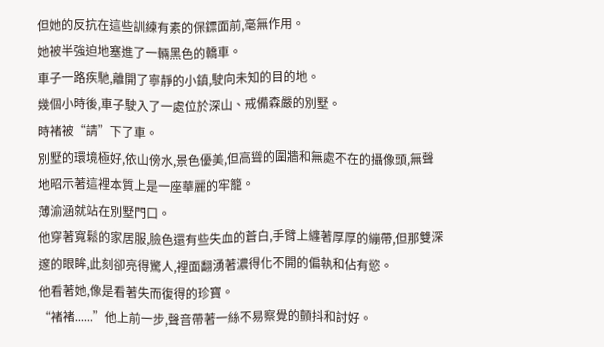但她的反抗在這些訓練有素的保鏢面前,毫無作用。
她被半強迫地塞進了一輛黑色的轎車。
車子一路疾馳,離開了寧靜的小鎮,駛向未知的目的地。
幾個小時後,車子駛入了一處位於深山、戒備森嚴的別墅。
時褚被“請”下了車。
別墅的環境極好,依山傍水,景色優美,但高聳的圍牆和無處不在的攝像頭,無聲地昭示著這裡本質上是一座華麗的牢籠。
薄渝涵就站在別墅門口。
他穿著寬鬆的家居服,臉色還有些失血的蒼白,手臂上纏著厚厚的繃帶,但那雙深邃的眼眸,此刻卻亮得驚人,裡面翻湧著濃得化不開的偏執和佔有慾。
他看著她,像是看著失而復得的珍寶。
“褚褚......”他上前一步,聲音帶著一絲不易察覺的顫抖和討好。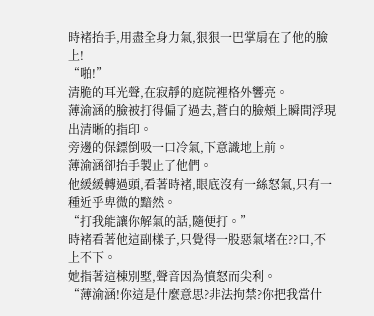時褚抬手,用盡全身力氣,狠狠一巴掌扇在了他的臉上!
“啪!”
清脆的耳光聲,在寂靜的庭院裡格外響亮。
薄渝涵的臉被打得偏了過去,蒼白的臉頰上瞬間浮現出清晰的指印。
旁邊的保鏢倒吸一口冷氣,下意識地上前。
薄渝涵卻抬手製止了他們。
他緩緩轉過頭,看著時褚,眼底沒有一絲怒氣,只有一種近乎卑微的黯然。
“打我能讓你解氣的話,隨便打。”
時褚看著他這副樣子,只覺得一股惡氣堵在??口,不上不下。
她指著這棟別墅,聲音因為憤怒而尖利。
“薄渝涵!你這是什麼意思?非法拘禁?你把我當什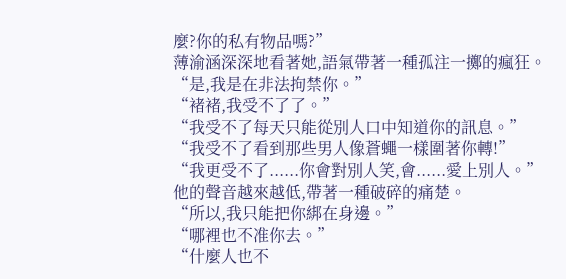麼?你的私有物品嗎?”
薄渝涵深深地看著她,語氣帶著一種孤注一擲的瘋狂。
“是,我是在非法拘禁你。”
“褚褚,我受不了了。”
“我受不了每天只能從別人口中知道你的訊息。”
“我受不了看到那些男人像蒼蠅一樣圍著你轉!”
“我更受不了......你會對別人笑,會......愛上別人。”
他的聲音越來越低,帶著一種破碎的痛楚。
“所以,我只能把你綁在身邊。”
“哪裡也不准你去。”
“什麼人也不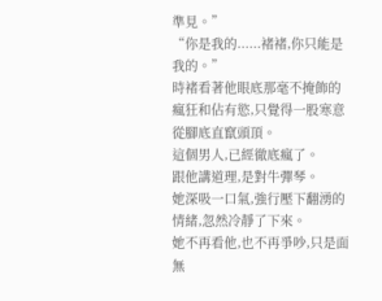準見。”
“你是我的......褚褚,你只能是我的。”
時褚看著他眼底那毫不掩飾的瘋狂和佔有慾,只覺得一股寒意從腳底直竄頭頂。
這個男人,已經徹底瘋了。
跟他講道理,是對牛彈琴。
她深吸一口氣,強行壓下翻湧的情緒,忽然冷靜了下來。
她不再看他,也不再爭吵,只是面無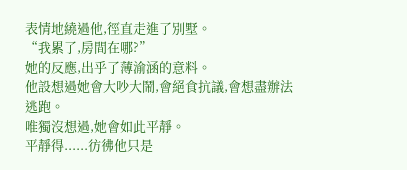表情地繞過他,徑直走進了別墅。
“我累了,房間在哪?”
她的反應,出乎了薄渝涵的意料。
他設想過她會大吵大鬧,會絕食抗議,會想盡辦法逃跑。
唯獨沒想過,她會如此平靜。
平靜得......彷彿他只是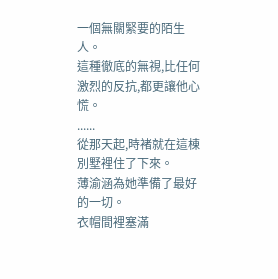一個無關緊要的陌生人。
這種徹底的無視,比任何激烈的反抗,都更讓他心慌。
......
從那天起,時褚就在這棟別墅裡住了下來。
薄渝涵為她準備了最好的一切。
衣帽間裡塞滿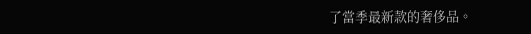了當季最新款的奢侈品。